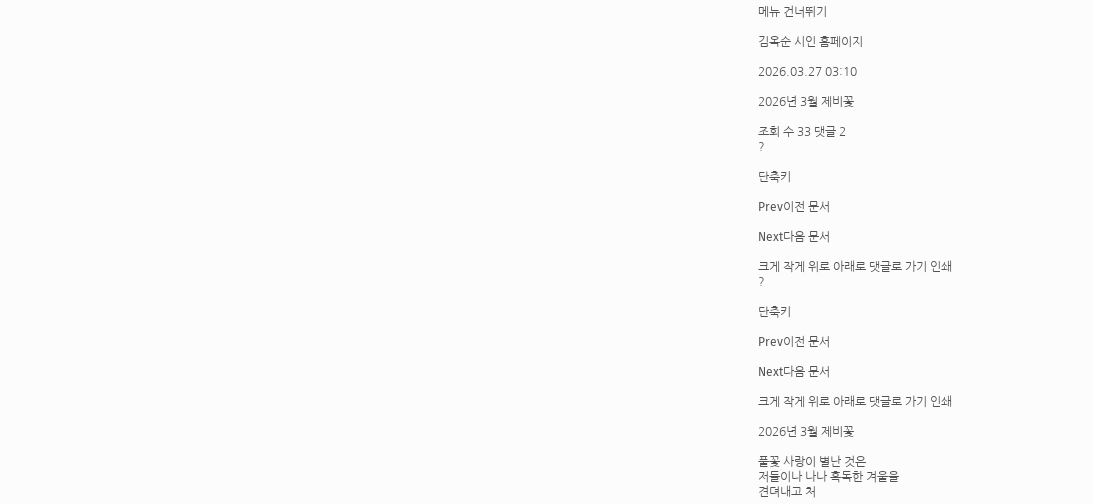메뉴 건너뛰기

김옥순 시인 홈페이지

2026.03.27 03:10

2026년 3월 제비꽃

조회 수 33 댓글 2
?

단축키

Prev이전 문서

Next다음 문서

크게 작게 위로 아래로 댓글로 가기 인쇄
?

단축키

Prev이전 문서

Next다음 문서

크게 작게 위로 아래로 댓글로 가기 인쇄

2026년 3월 제비꽃

풀꽃 사랑이 별난 것은
저들이나 나나 혹독한 겨울을
견뎌내고 처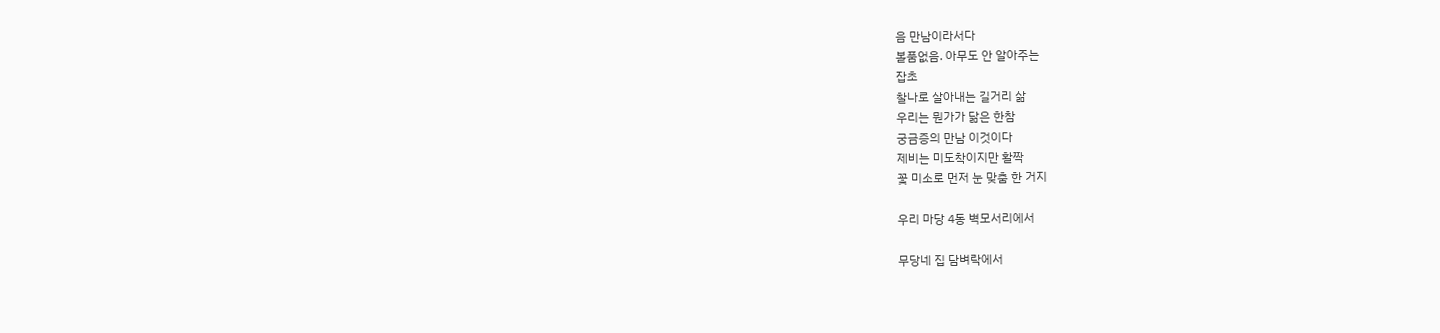음 만남이라서다
볼품없음. 아무도 안 알아주는
잡초
찰나로 살아내는 길거리 삶
우리는 뭔가가 닮은 한참
궁금증의 만남 이것이다
제비는 미도착이지만 활짝
꽃 미소로 먼저 눈 맞춤 한 거지

우리 마당 4동 벽모서리에서

무당네 집 담벼락에서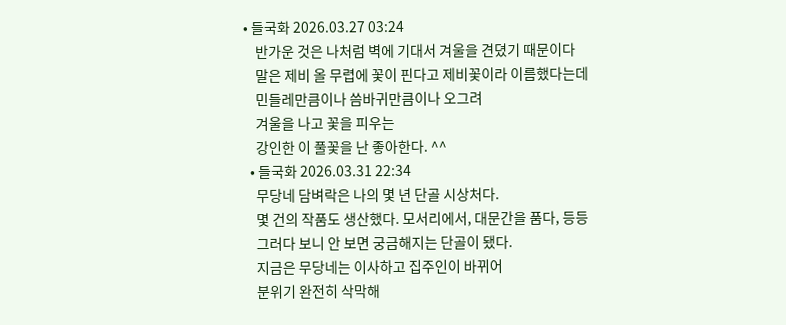• 들국화 2026.03.27 03:24
    반가운 것은 나처럼 벽에 기대서 겨울을 견뎠기 때문이다
    말은 제비 올 무렵에 꽃이 핀다고 제비꽃이라 이름했다는데
    민들레만큼이나 씀바귀만큼이나 오그려
    겨울을 나고 꽃을 피우는
    강인한 이 풀꽃을 난 좋아한다. ^^
  • 들국화 2026.03.31 22:34
    무당네 담벼락은 나의 몇 년 단골 시상처다.
    몇 건의 작품도 생산했다. 모서리에서, 대문간을 품다, 등등
    그러다 보니 안 보면 궁금해지는 단골이 됐다.
    지금은 무당네는 이사하고 집주인이 바뀌어
    분위기 완전히 삭막해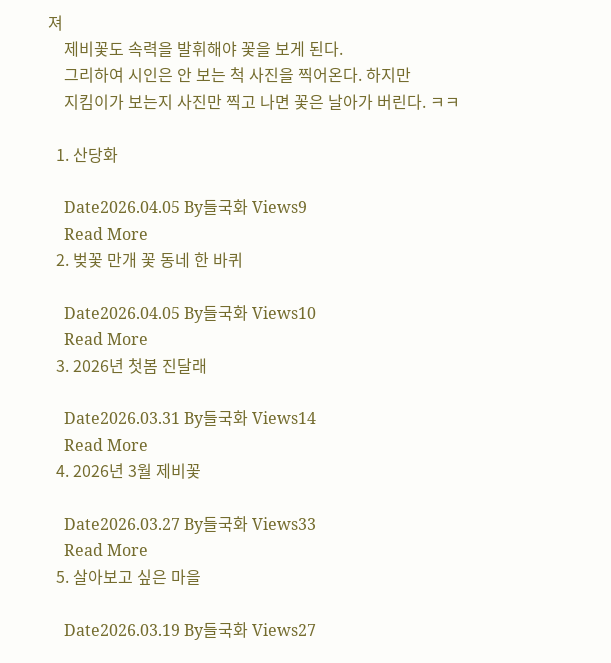져
    제비꽃도 속력을 발휘해야 꽃을 보게 된다.
    그리하여 시인은 안 보는 척 사진을 찍어온다. 하지만
    지킴이가 보는지 사진만 찍고 나면 꽃은 날아가 버린다. ㅋㅋ

  1. 산당화

    Date2026.04.05 By들국화 Views9
    Read More
  2. 벚꽃 만개 꽃 동네 한 바퀴

    Date2026.04.05 By들국화 Views10
    Read More
  3. 2026년 첫봄 진달래

    Date2026.03.31 By들국화 Views14
    Read More
  4. 2026년 3월 제비꽃

    Date2026.03.27 By들국화 Views33
    Read More
  5. 살아보고 싶은 마을

    Date2026.03.19 By들국화 Views27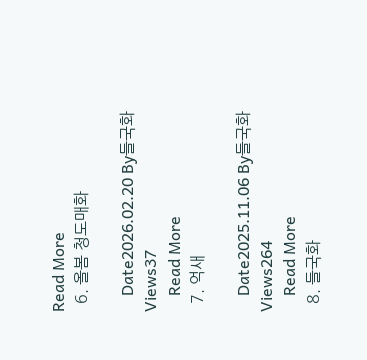Read More
  6. 올봄 청도매화

    Date2026.02.20 By들국화 Views37
    Read More
  7. 억새

    Date2025.11.06 By들국화 Views264
    Read More
  8. 들국화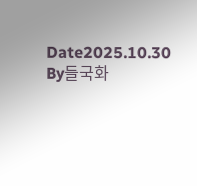Date2025.10.30 By들국화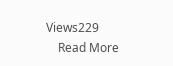Views229
    Read More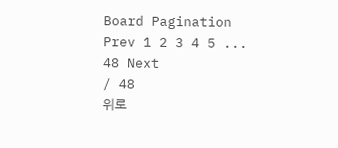Board Pagination Prev 1 2 3 4 5 ... 48 Next
/ 48
위로